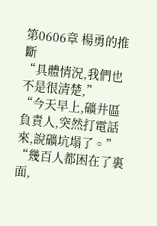第0606章 楊勇的推斷
“具體情況,我們也不是很清楚,”
“今天早上,礦井區負責人,突然打電話來,說礦坑塌了。”
“幾百人都困在了裏面,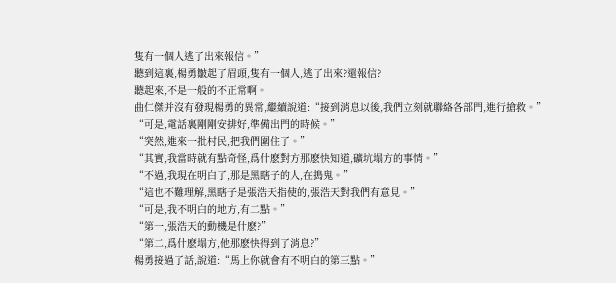隻有一個人逃了出來報信。”
聽到這裏,楊勇皺起了眉頭,隻有一個人,逃了出來?還報信?
聽起來,不是一般的不正常啊。
曲仁傑并沒有發現楊勇的異常,繼續說道:“接到消息以後,我們立刻就聯絡各部門,進行搶救。”
“可是,電話裏剛剛安排好,準備出門的時候。”
“突然,進來一批村民,把我們圍住了。”
“其實,我當時就有點奇怪,爲什麽對方那麽快知道,礦坑塌方的事情。”
“不過,我現在明白了,那是黑瞎子的人,在搗鬼。”
“這也不難理解,黑瞎子是張浩天指使的,張浩天對我們有意見。”
“可是,我不明白的地方,有二點。”
“第一,張浩天的動機是什麽?”
“第二,爲什麽塌方,他那麽快得到了消息?”
楊勇接過了話,說道:“馬上你就會有不明白的第三點。”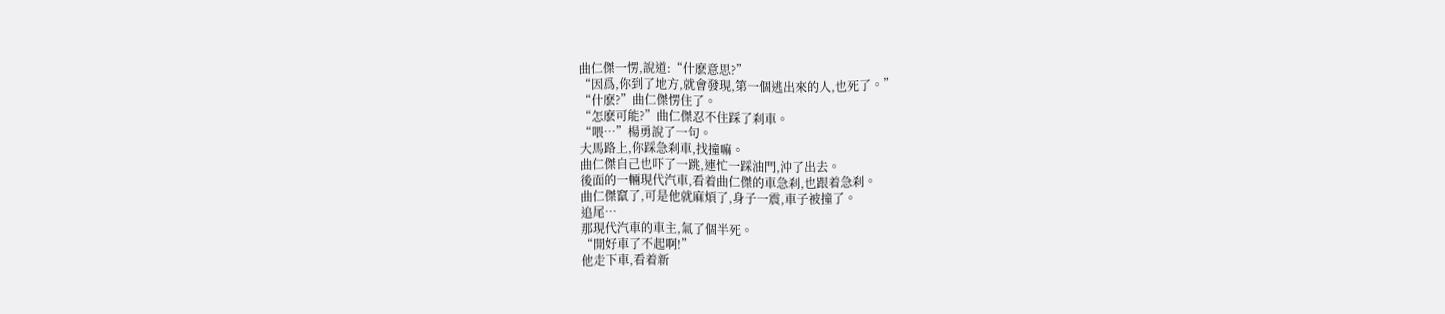曲仁傑一愣,說道:“什麽意思?”
“因爲,你到了地方,就會發現,第一個逃出來的人,也死了。”
“什麽?”曲仁傑愣住了。
“怎麽可能?”曲仁傑忍不住踩了刹車。
“喂…”楊勇說了一句。
大馬路上,你踩急刹車,找撞嘛。
曲仁傑自己也吓了一跳,連忙一踩油門,沖了出去。
後面的一輛現代汽車,看着曲仁傑的車急刹,也跟着急刹。
曲仁傑竄了,可是他就麻煩了,身子一震,車子被撞了。
追尾…
那現代汽車的車主,氣了個半死。
“開好車了不起啊!”
他走下車,看着新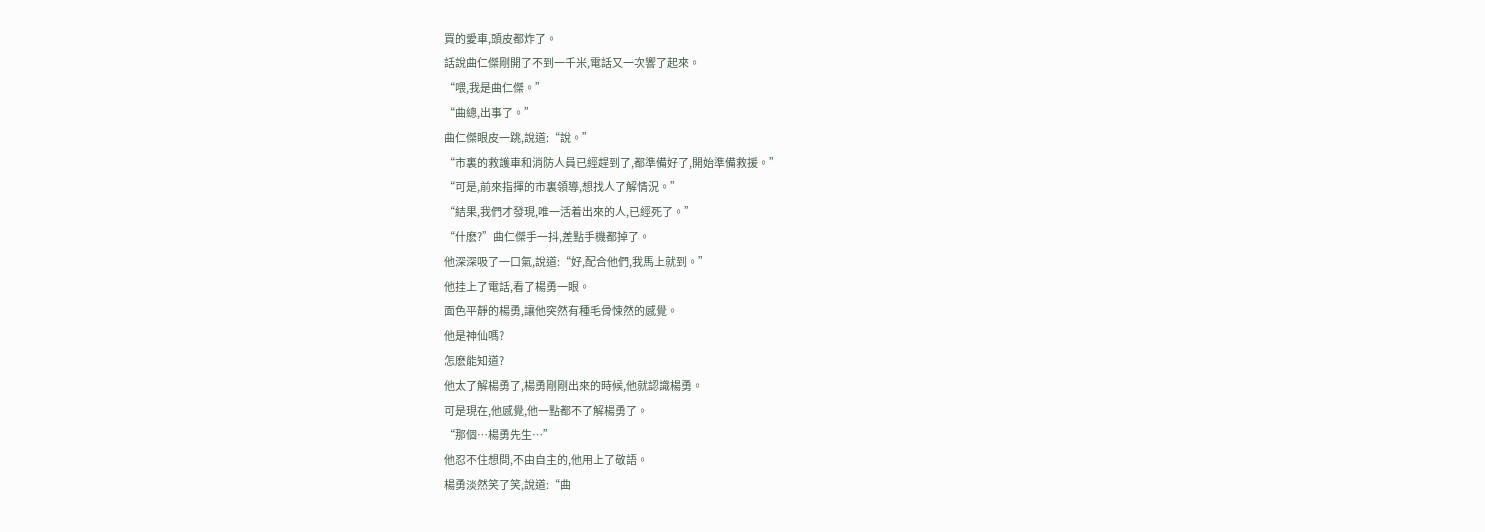買的愛車,頭皮都炸了。
話說曲仁傑剛開了不到一千米,電話又一次響了起來。
“喂,我是曲仁傑。”
“曲總,出事了。”
曲仁傑眼皮一跳,說道:“說。”
“市裏的救護車和消防人員已經趕到了,都準備好了,開始準備救援。”
“可是,前來指揮的市裏領導,想找人了解情況。”
“結果,我們才發現,唯一活着出來的人,已經死了。”
“什麽?”曲仁傑手一抖,差點手機都掉了。
他深深吸了一口氣,說道:“好,配合他們,我馬上就到。”
他挂上了電話,看了楊勇一眼。
面色平靜的楊勇,讓他突然有種毛骨悚然的感覺。
他是神仙嗎?
怎麽能知道?
他太了解楊勇了,楊勇剛剛出來的時候,他就認識楊勇。
可是現在,他感覺,他一點都不了解楊勇了。
“那個…楊勇先生…”
他忍不住想問,不由自主的,他用上了敬語。
楊勇淡然笑了笑,說道:“曲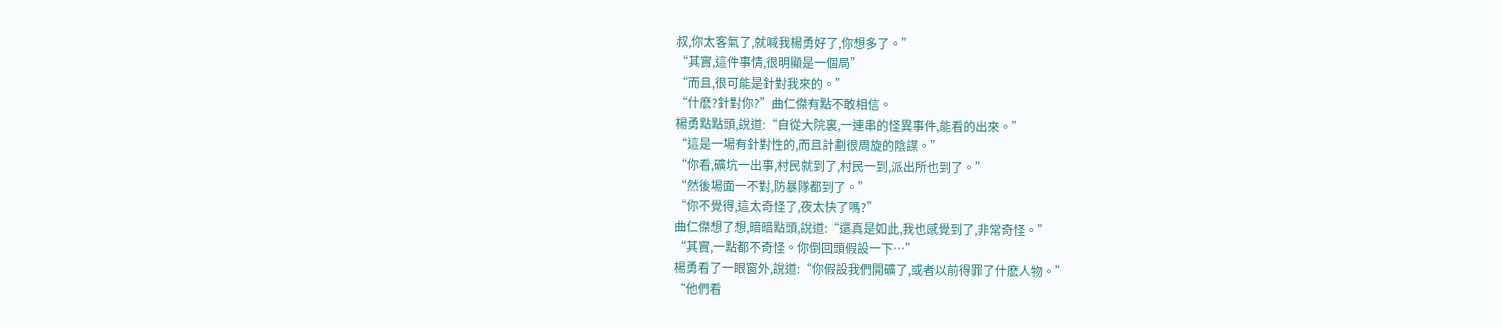叔,你太客氣了,就喊我楊勇好了,你想多了。”
“其實,這件事情,很明顯是一個局”
“而且,很可能是針對我來的。”
“什麽?針對你?”曲仁傑有點不敢相信。
楊勇點點頭,說道:“自從大院裏,一連串的怪異事件,能看的出來。”
“這是一場有針對性的,而且計劃很周旋的陰謀。”
“你看,礦坑一出事,村民就到了,村民一到,派出所也到了。”
“然後場面一不對,防暴隊都到了。”
“你不覺得,這太奇怪了,夜太快了嗎?”
曲仁傑想了想,暗暗點頭,說道:“還真是如此,我也感覺到了,非常奇怪。”
“其實,一點都不奇怪。你倒回頭假設一下…”
楊勇看了一眼窗外,說道:“你假設我們開礦了,或者以前得罪了什麽人物。”
“他們看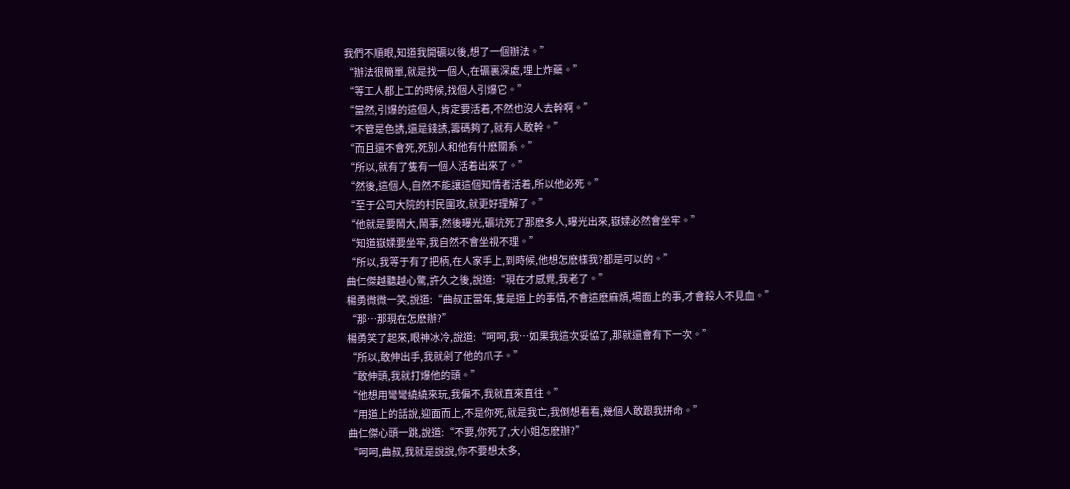我們不順眼,知道我開礦以後,想了一個辦法。”
“辦法很簡單,就是找一個人,在礦裏深處,埋上炸藥。”
“等工人都上工的時候,找個人引爆它。”
“當然,引爆的這個人,肯定要活着,不然也沒人去幹啊。”
“不管是色誘,還是錢誘,籌碼夠了,就有人敢幹。”
“而且還不會死,死别人和他有什麽關系。”
“所以,就有了隻有一個人活着出來了。”
“然後,這個人,自然不能讓這個知情者活着,所以他必死。”
“至于公司大院的村民圍攻,就更好理解了。”
“他就是要鬧大,鬧事,然後曝光,礦坑死了那麽多人,曝光出來,嶽媃必然會坐牢。”
“知道嶽媃要坐牢,我自然不會坐視不理。”
“所以,我等于有了把柄,在人家手上,到時候,他想怎麽樣我?都是可以的。”
曲仁傑越聽越心驚,許久之後,說道:“現在才感覺,我老了。”
楊勇微微一笑,說道:“曲叔正當年,隻是道上的事情,不會這麽麻煩,場面上的事,才會殺人不見血。”
“那…那現在怎麽辦?”
楊勇笑了起來,眼神冰冷,說道:“呵呵,我…如果我這次妥協了,那就還會有下一次。”
“所以,敢伸出手,我就剁了他的爪子。”
“敢伸頭,我就打爆他的頭。”
“他想用彎彎繞繞來玩,我偏不,我就直來直往。”
“用道上的話說,迎面而上,不是你死,就是我亡,我倒想看看,幾個人敢跟我拼命。”
曲仁傑心頭一跳,說道:“不要,你死了,大小姐怎麽辦?”
“呵呵,曲叔,我就是說說,你不要想太多,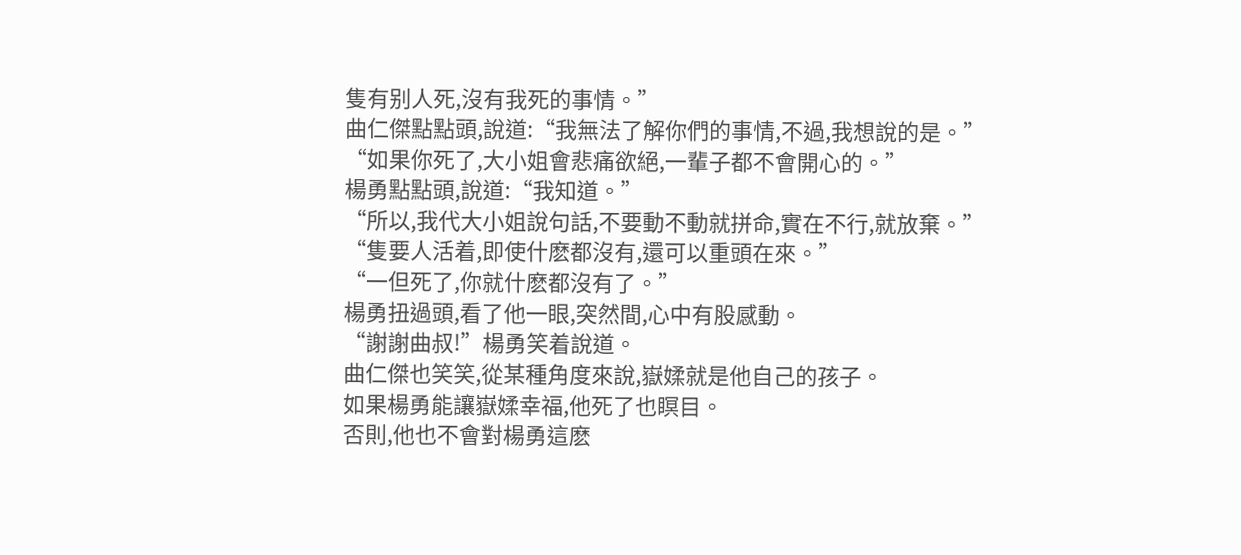隻有别人死,沒有我死的事情。”
曲仁傑點點頭,說道:“我無法了解你們的事情,不過,我想說的是。”
“如果你死了,大小姐會悲痛欲絕,一輩子都不會開心的。”
楊勇點點頭,說道:“我知道。”
“所以,我代大小姐說句話,不要動不動就拼命,實在不行,就放棄。”
“隻要人活着,即使什麽都沒有,還可以重頭在來。”
“一但死了,你就什麽都沒有了。”
楊勇扭過頭,看了他一眼,突然間,心中有股感動。
“謝謝曲叔!”楊勇笑着說道。
曲仁傑也笑笑,從某種角度來說,嶽媃就是他自己的孩子。
如果楊勇能讓嶽媃幸福,他死了也瞑目。
否則,他也不會對楊勇這麽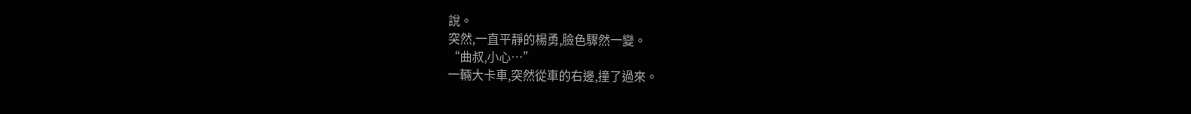說。
突然,一直平靜的楊勇,臉色驟然一變。
“曲叔,小心…”
一輛大卡車,突然從車的右邊,撞了過來。